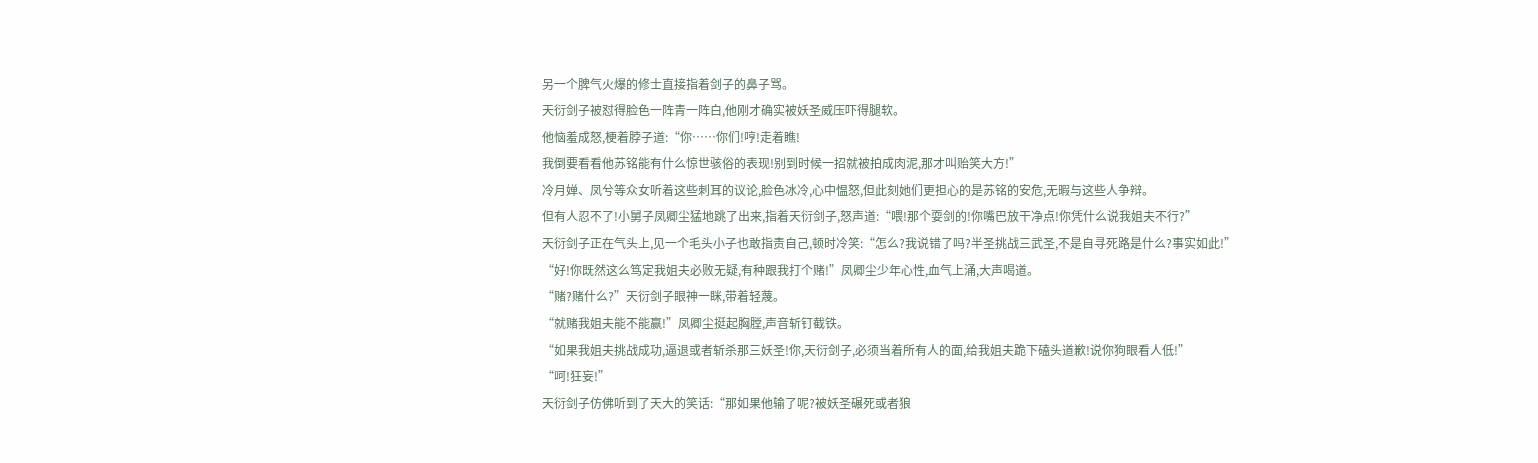另一个脾气火爆的修士直接指着剑子的鼻子骂。
天衍剑子被怼得脸色一阵青一阵白,他刚才确实被妖圣威压吓得腿软。
他恼羞成怒,梗着脖子道:“你……你们!哼!走着瞧!
我倒要看看他苏铭能有什么惊世骇俗的表现!别到时候一招就被拍成肉泥,那才叫贻笑大方!”
冷月婵、凤兮等众女听着这些刺耳的议论,脸色冰冷,心中愠怒,但此刻她们更担心的是苏铭的安危,无暇与这些人争辩。
但有人忍不了!小舅子凤卿尘猛地跳了出来,指着天衍剑子,怒声道:“喂!那个耍剑的!你嘴巴放干净点!你凭什么说我姐夫不行?”
天衍剑子正在气头上,见一个毛头小子也敢指责自己,顿时冷笑:“怎么?我说错了吗?半圣挑战三武圣,不是自寻死路是什么?事实如此!”
“好!你既然这么笃定我姐夫必败无疑,有种跟我打个赌!”凤卿尘少年心性,血气上涌,大声喝道。
“赌?赌什么?”天衍剑子眼神一眯,带着轻蔑。
“就赌我姐夫能不能赢!”凤卿尘挺起胸膛,声音斩钉截铁。
“如果我姐夫挑战成功,逼退或者斩杀那三妖圣!你,天衍剑子,必须当着所有人的面,给我姐夫跪下磕头道歉!说你狗眼看人低!”
“呵!狂妄!”
天衍剑子仿佛听到了天大的笑话:“那如果他输了呢?被妖圣碾死或者狼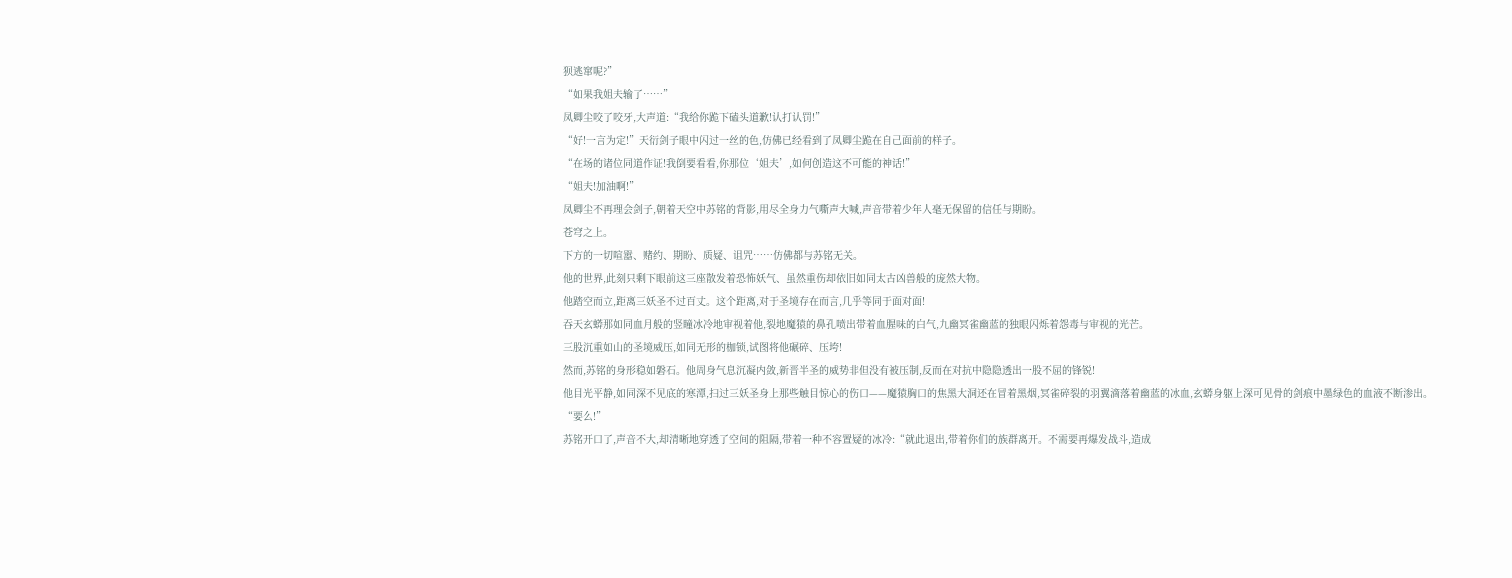狈逃窜呢?”
“如果我姐夫输了……”
凤卿尘咬了咬牙,大声道:“我给你跪下磕头道歉!认打认罚!”
“好!一言为定!”天衍剑子眼中闪过一丝的色,仿佛已经看到了凤卿尘跪在自己面前的样子。
“在场的诸位同道作证!我倒要看看,你那位‘姐夫’,如何创造这不可能的神话!”
“姐夫!加油啊!”
凤卿尘不再理会剑子,朝着天空中苏铭的背影,用尽全身力气嘶声大喊,声音带着少年人毫无保留的信任与期盼。
苍穹之上。
下方的一切喧嚣、赌约、期盼、质疑、诅咒……仿佛都与苏铭无关。
他的世界,此刻只剩下眼前这三座散发着恐怖妖气、虽然重伤却依旧如同太古凶兽般的庞然大物。
他踏空而立,距离三妖圣不过百丈。这个距离,对于圣境存在而言,几乎等同于面对面!
吞天玄蟒那如同血月般的竖瞳冰冷地审视着他,裂地魔猿的鼻孔喷出带着血腥味的白气,九幽冥雀幽蓝的独眼闪烁着怨毒与审视的光芒。
三股沉重如山的圣境威压,如同无形的枷锁,试图将他碾碎、压垮!
然而,苏铭的身形稳如磐石。他周身气息沉凝内敛,新晋半圣的威势非但没有被压制,反而在对抗中隐隐透出一股不屈的锋锐!
他目光平静,如同深不见底的寒潭,扫过三妖圣身上那些触目惊心的伤口——魔猿胸口的焦黑大洞还在冒着黑烟,冥雀碎裂的羽翼滴落着幽蓝的冰血,玄蟒身躯上深可见骨的剑痕中墨绿色的血液不断渗出。
“要么!”
苏铭开口了,声音不大,却清晰地穿透了空间的阻隔,带着一种不容置疑的冰冷:“就此退出,带着你们的族群离开。不需要再爆发战斗,造成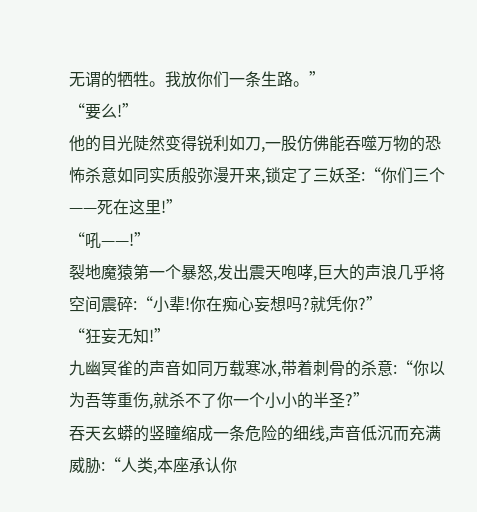无谓的牺牲。我放你们一条生路。”
“要么!”
他的目光陡然变得锐利如刀,一股仿佛能吞噬万物的恐怖杀意如同实质般弥漫开来,锁定了三妖圣:“你们三个——死在这里!”
“吼——!”
裂地魔猿第一个暴怒,发出震天咆哮,巨大的声浪几乎将空间震碎:“小辈!你在痴心妄想吗?就凭你?”
“狂妄无知!”
九幽冥雀的声音如同万载寒冰,带着刺骨的杀意:“你以为吾等重伤,就杀不了你一个小小的半圣?”
吞天玄蟒的竖瞳缩成一条危险的细线,声音低沉而充满威胁:“人类,本座承认你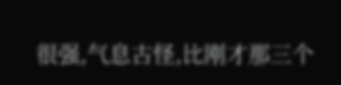很强,气息古怪,比刚才那三个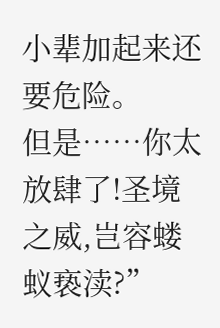小辈加起来还要危险。
但是……你太放肆了!圣境之威,岂容蝼蚁亵渎?”